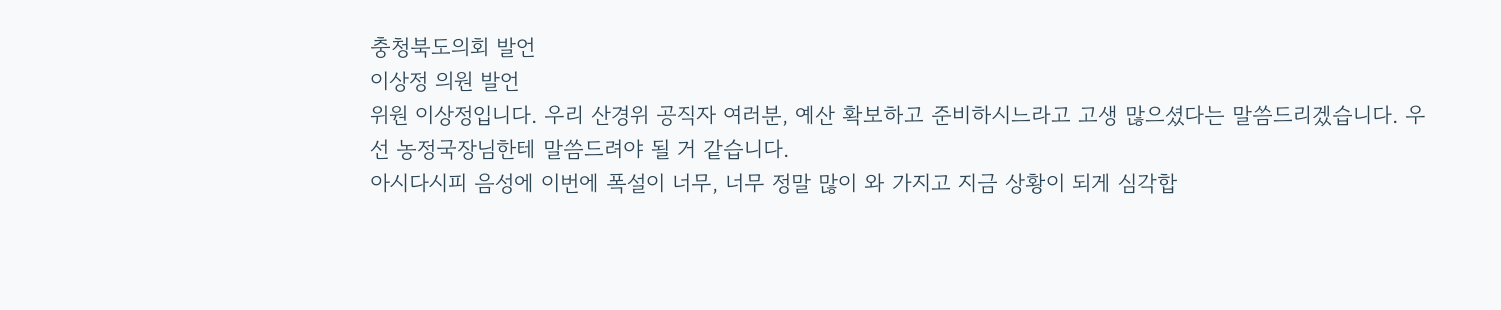충청북도의회 발언
이상정 의원 발언
위원 이상정입니다. 우리 산경위 공직자 여러분, 예산 확보하고 준비하시느라고 고생 많으셨다는 말씀드리겠습니다. 우선 농정국장님한테 말씀드려야 될 거 같습니다.
아시다시피 음성에 이번에 폭설이 너무, 너무 정말 많이 와 가지고 지금 상황이 되게 심각합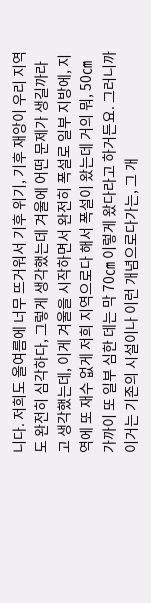니다. 저희도 올여름에 너무 뜨거워서 기후 위기, 기후 재앙이 우리 지역도 완전히 심각하다, 그렇게 생각했는데 겨울에 어떤 문제가 생길까라고 생각했는데, 이게 겨울을 시작하면서 완전히 폭설로 일부 지방에, 지역에 또 재수 없게 저희 지역으로다 해서 폭설이 왔는데 거의 뭐, 50㎝ 가까이 또 일부 심한 데는 막 70㎝ 이렇게 왔다라고 하거든요. 그러니까 이거는 기존의 시설이나 이런 개념으로다가는, 그 개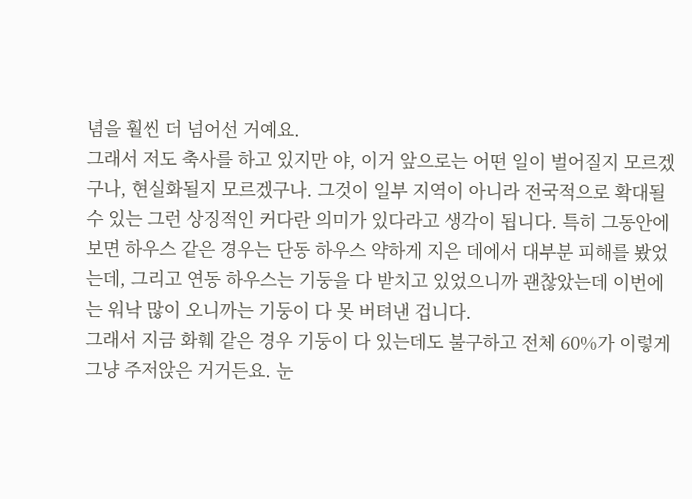념을 훨씬 더 넘어선 거예요.
그래서 저도 축사를 하고 있지만 야, 이거 앞으로는 어떤 일이 벌어질지 모르겠구나, 현실화될지 모르겠구나. 그것이 일부 지역이 아니라 전국적으로 확대될 수 있는 그런 상징적인 커다란 의미가 있다라고 생각이 됩니다. 특히 그동안에 보면 하우스 같은 경우는 단동 하우스 약하게 지은 데에서 대부분 피해를 봤었는데, 그리고 연동 하우스는 기둥을 다 받치고 있었으니까 괜찮았는데 이번에는 워낙 많이 오니까는 기둥이 다 못 버텨낸 겁니다.
그래서 지금 화훼 같은 경우 기둥이 다 있는데도 불구하고 전체 60%가 이렇게 그냥 주저앉은 거거든요. 눈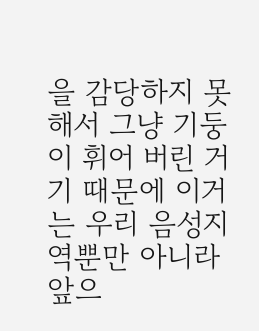을 감당하지 못해서 그냥 기둥이 휘어 버린 거기 때문에 이거는 우리 음성지역뿐만 아니라 앞으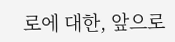로에 대한, 앞으로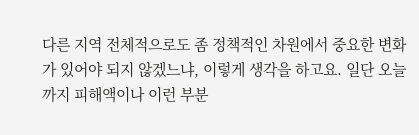다른 지역 전체적으로도 좀 정책적인 차원에서 중요한 변화가 있어야 되지 않겠느냐, 이렇게 생각을 하고요. 일단 오늘까지 피해액이나 이런 부분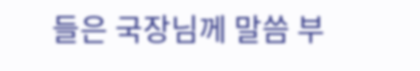들은 국장님께 말씀 부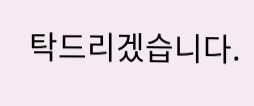탁드리겠습니다.